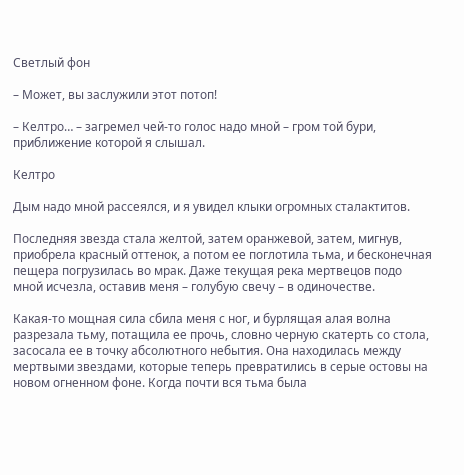Светлый фон

– Может, вы заслужили этот потоп!

– Келтро… – загремел чей-то голос надо мной – гром той бури, приближение которой я слышал.

Келтро

Дым надо мной рассеялся, и я увидел клыки огромных сталактитов.

Последняя звезда стала желтой, затем оранжевой, затем, мигнув, приобрела красный оттенок, а потом ее поглотила тьма, и бесконечная пещера погрузилась во мрак. Даже текущая река мертвецов подо мной исчезла, оставив меня – голубую свечу – в одиночестве.

Какая-то мощная сила сбила меня с ног, и бурлящая алая волна разрезала тьму, потащила ее прочь, словно черную скатерть со стола, засосала ее в точку абсолютного небытия. Она находилась между мертвыми звездами, которые теперь превратились в серые остовы на новом огненном фоне. Когда почти вся тьма была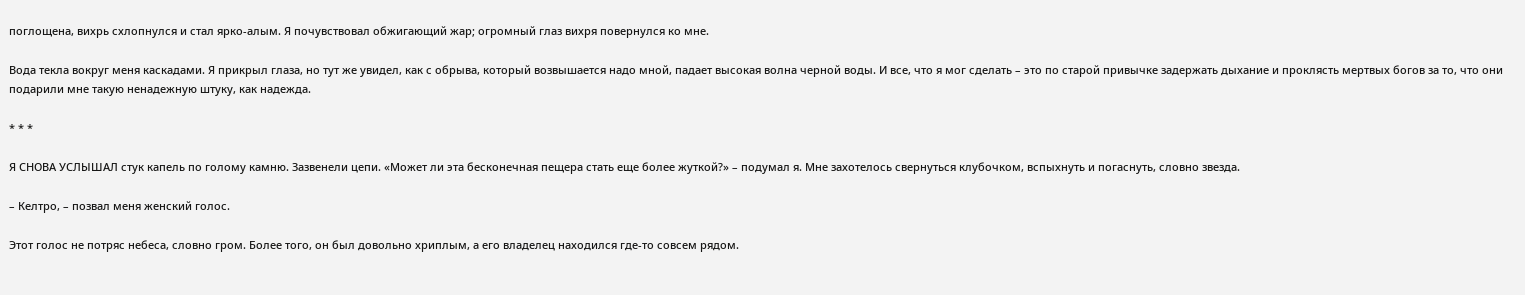поглощена, вихрь схлопнулся и стал ярко-алым. Я почувствовал обжигающий жар; огромный глаз вихря повернулся ко мне.

Вода текла вокруг меня каскадами. Я прикрыл глаза, но тут же увидел, как с обрыва, который возвышается надо мной, падает высокая волна черной воды. И все, что я мог сделать – это по старой привычке задержать дыхание и проклясть мертвых богов за то, что они подарили мне такую ненадежную штуку, как надежда.

* * *

Я СНОВА УСЛЫШАЛ стук капель по голому камню. Зазвенели цепи. «Может ли эта бесконечная пещера стать еще более жуткой?» – подумал я. Мне захотелось свернуться клубочком, вспыхнуть и погаснуть, словно звезда.

– Келтро, – позвал меня женский голос.

Этот голос не потряс небеса, словно гром. Более того, он был довольно хриплым, а его владелец находился где-то совсем рядом.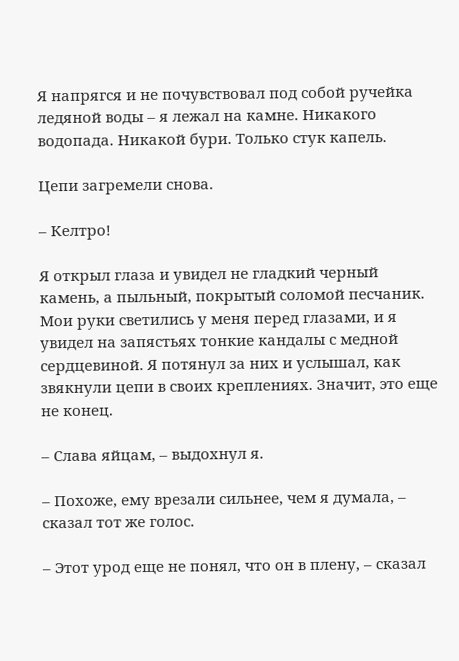Я напрягся и не почувствовал под собой ручейка ледяной воды – я лежал на камне. Никакого водопада. Никакой бури. Только стук капель.

Цепи загремели снова.

– Келтро!

Я открыл глаза и увидел не гладкий черный камень, а пыльный, покрытый соломой песчаник. Мои руки светились у меня перед глазами, и я увидел на запястьях тонкие кандалы с медной сердцевиной. Я потянул за них и услышал, как звякнули цепи в своих креплениях. Значит, это еще не конец.

– Слава яйцам, – выдохнул я.

– Похоже, ему врезали сильнее, чем я думала, – сказал тот же голос.

– Этот урод еще не понял, что он в плену, – сказал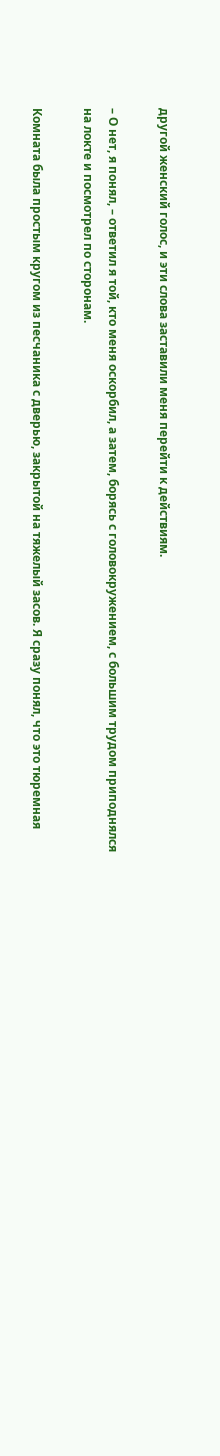другой женский голос, и эти слова заставили меня перейти к действиям.

– О нет, я понял, – ответил я той, кто меня оскорбил, а затем, борясь с головокружением, с большим трудом приподнялся на локте и посмотрел по сторонам.

Комната была простым кругом из песчаника с дверью, закрытой на тяжелый засов. Я сразу понял, что это тюремная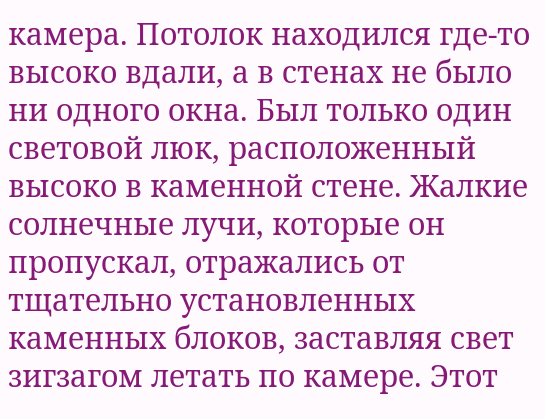камера. Потолок находился где-то высоко вдали, а в стенах не было ни одного окна. Был только один световой люк, расположенный высоко в каменной стене. Жалкие солнечные лучи, которые он пропускал, отражались от тщательно установленных каменных блоков, заставляя свет зигзагом летать по камере. Этот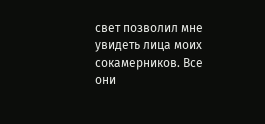свет позволил мне увидеть лица моих сокамерников. Все они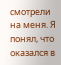смотрели на меня. Я понял, что оказался в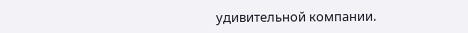удивительной компании.